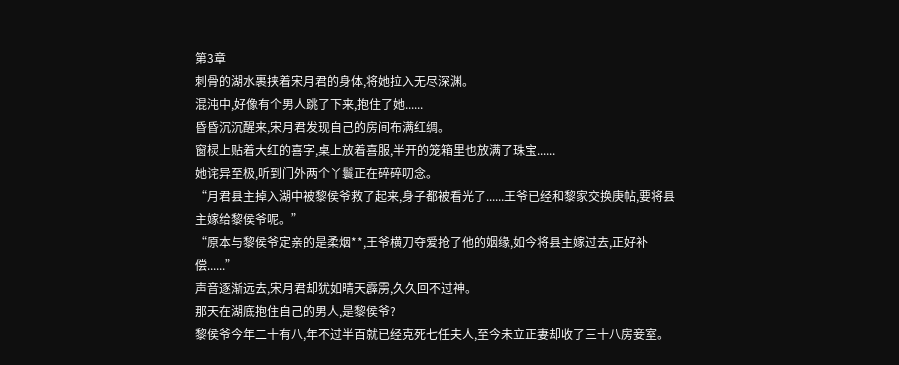第3章
刺骨的湖水裹挟着宋月君的身体,将她拉入无尽深渊。
混沌中,好像有个男人跳了下来,抱住了她......
昏昏沉沉醒来,宋月君发现自己的房间布满红绸。
窗棂上贴着大红的喜字,桌上放着喜服,半开的笼箱里也放满了珠宝......
她诧异至极,听到门外两个丫鬟正在碎碎叨念。
“月君县主掉入湖中被黎侯爷救了起来,身子都被看光了......王爷已经和黎家交换庚帖,要将县主嫁给黎侯爷呢。”
“原本与黎侯爷定亲的是柔烟**,王爷横刀夺爱抢了他的姻缘,如今将县主嫁过去,正好补偿......”
声音逐渐远去,宋月君却犹如晴天霹雳,久久回不过神。
那天在湖底抱住自己的男人,是黎侯爷?
黎侯爷今年二十有八,年不过半百就已经克死七任夫人,至今未立正妻却收了三十八房妾室。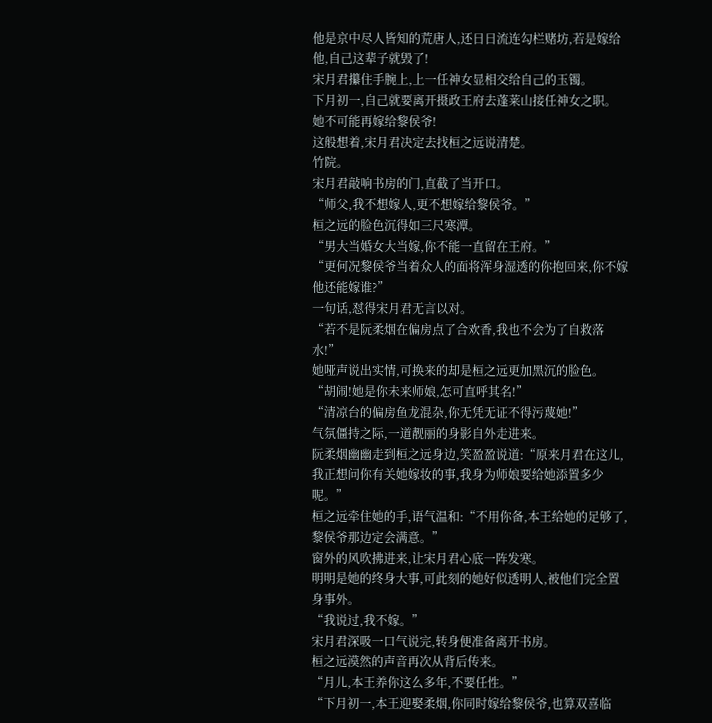他是京中尽人皆知的荒唐人,还日日流连勾栏赌坊,若是嫁给他,自己这辈子就毁了!
宋月君攥住手腕上,上一任神女显相交给自己的玉镯。
下月初一,自己就要离开摄政王府去蓬莱山接任神女之职。
她不可能再嫁给黎侯爷!
这般想着,宋月君决定去找桓之远说清楚。
竹院。
宋月君敲响书房的门,直截了当开口。
“师父,我不想嫁人,更不想嫁给黎侯爷。”
桓之远的脸色沉得如三尺寒潭。
“男大当婚女大当嫁,你不能一直留在王府。”
“更何况黎侯爷当着众人的面将浑身湿透的你抱回来,你不嫁他还能嫁谁?”
一句话,怼得宋月君无言以对。
“若不是阮柔烟在偏房点了合欢香,我也不会为了自救落水!”
她哑声说出实情,可换来的却是桓之远更加黑沉的脸色。
“胡闹!她是你未来师娘,怎可直呼其名!”
“清凉台的偏房鱼龙混杂,你无凭无证不得污蔑她!”
气氛僵持之际,一道靓丽的身影自外走进来。
阮柔烟幽幽走到桓之远身边,笑盈盈说道:“原来月君在这儿,我正想问你有关她嫁妆的事,我身为师娘要给她添置多少呢。”
桓之远牵住她的手,语气温和:“不用你备,本王给她的足够了,黎侯爷那边定会满意。”
窗外的风吹拂进来,让宋月君心底一阵发寒。
明明是她的终身大事,可此刻的她好似透明人,被他们完全置身事外。
“我说过,我不嫁。”
宋月君深吸一口气说完,转身便准备离开书房。
桓之远漠然的声音再次从背后传来。
“月儿,本王养你这么多年,不要任性。”
“下月初一,本王迎娶柔烟,你同时嫁给黎侯爷,也算双喜临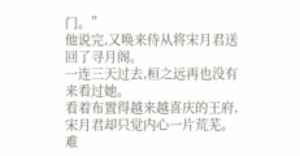门。”
他说完,又唤来侍从将宋月君送回了寻月阁。
一连三天过去,桓之远再也没有来看过她。
看着布置得越来越喜庆的王府,宋月君却只觉内心一片荒芜。
难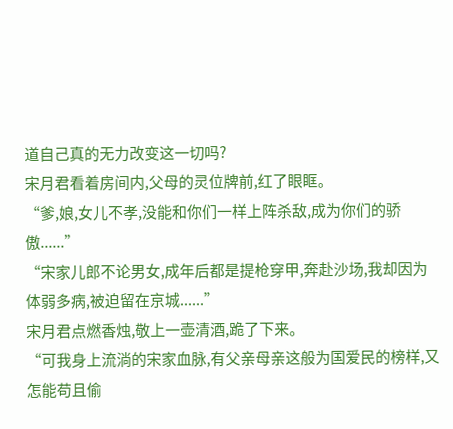道自己真的无力改变这一切吗?
宋月君看着房间内,父母的灵位牌前,红了眼眶。
“爹,娘,女儿不孝,没能和你们一样上阵杀敌,成为你们的骄傲......”
“宋家儿郎不论男女,成年后都是提枪穿甲,奔赴沙场,我却因为体弱多病,被迫留在京城......”
宋月君点燃香烛,敬上一壶清酒,跪了下来。
“可我身上流淌的宋家血脉,有父亲母亲这般为国爱民的榜样,又怎能苟且偷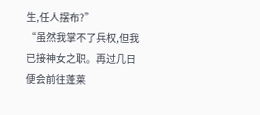生,任人摆布?”
“虽然我掌不了兵权,但我已接神女之职。再过几日便会前往蓬莱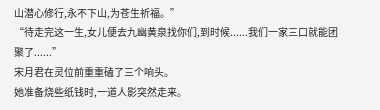山潜心修行,永不下山,为苍生祈福。”
“待走完这一生,女儿便去九幽黄泉找你们,到时候......我们一家三口就能团聚了......”
宋月君在灵位前重重磕了三个响头。
她准备烧些纸钱时,一道人影突然走来。